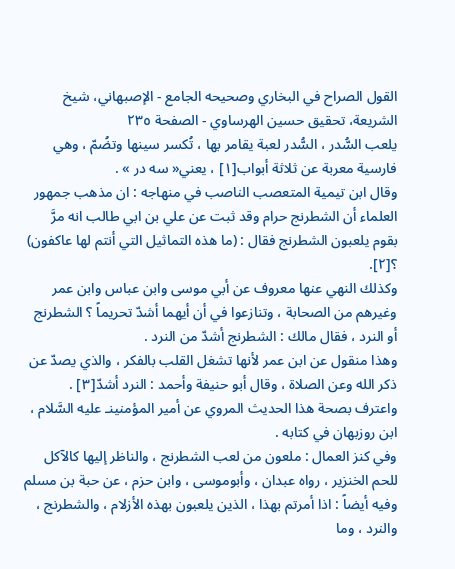القول الصراح في البخاري وصحيحه الجامع - الإصبهاني، شيخ الشريعة، تحقیق حسين الهرساوي - الصفحة ٢٣٥
يلعب السُّدر ، السُّدر لعبة يقامر بها ، تُكسر سينها وتضُمّ ، وهي فارسية معربة عن ثلاثة أبواب[١] ، يعني« سه در » .
وقال ابن تيمية المتعصب الناصب في منهاجه : ان مذهب جمهور العلماء أن الشطرنج حرام وقد ثبت عن علي بن ابي طالب انه مرَّ بقوم يلعبون الشطرنج فقال : (ما هذه التماثيل التي أنتم لها عاكفون) ؟[٢].
وكذلك النهي عنها معروف عن أبي موسى وابن عباس وابن عمر وغيرهم من الصحابة ، وتنازعوا في أن أيهما أشدّ تحريماً ؟ الشطرنج أو النرد ، فقال مالك : الشطرنج أشدّ من النرد .
وهذا منقول عن ابن عمر لأنها تشغل القلب بالفكر ، والذي يصدّ عن ذكر الله وعن الصلاة ، وقال أبو حنيفة وأحمد : النرد أشدّ[٣] .
واعترف بصحة هذا الحديث المروي عن أمير المؤمنينـ عليه السَّلام ، ابن روزبهان في كتابه .
وفي كنز العمال : ملعون من لعب الشطرنج ، والناظر إليها كالآكل للحم الخنزير ، رواه عبدان ، وأبوموسى ، وابن حزم ، عن حبة بن مسلم وفيه أيضاً : اذا أمرتم بهذا ، الذين يلعبون بهذه الأزلام ، والشطرنج ، والنرد ، وما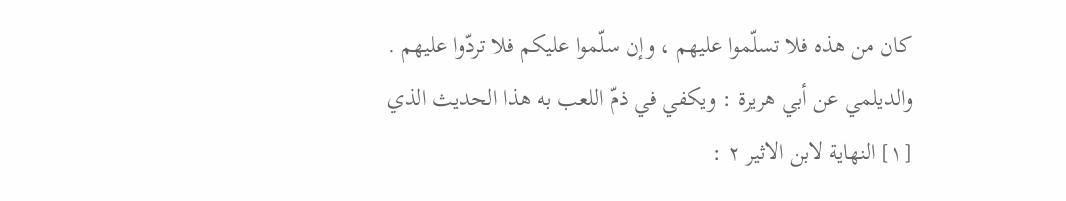كان من هذه فلا تسلّموا عليهم ، وإن سلّموا عليكم فلا تردّوا عليهم .
والديلمي عن أبي هريرة : ويكفي في ذمّ اللعب به هذا الحديث الذي
[١] النهاية لابن الاثير ٢ :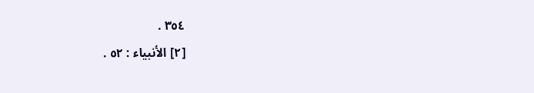٣٥٤ .
[٢] الأنبياء : ٥٢ .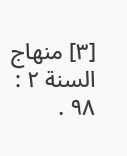[٣] منهاج السنة ٢ : ٩٨ .